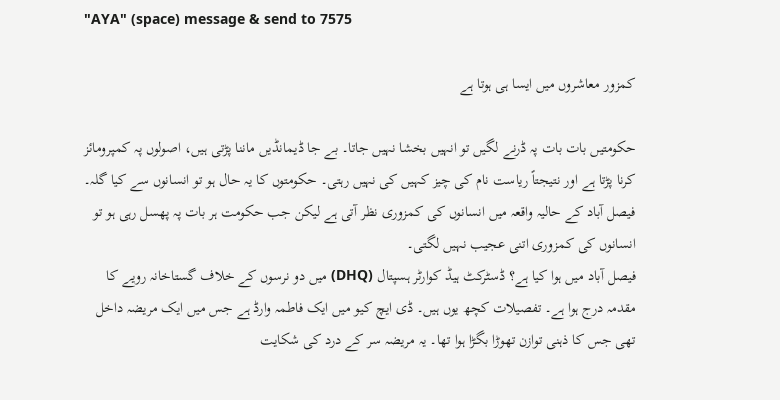"AYA" (space) message & send to 7575

کمزور معاشروں میں ایسا ہی ہوتا ہے

حکومتیں بات بات پہ ڈرنے لگیں تو انہیں بخشا نہیں جاتا۔ بے جا ڈیمانڈیں ماننا پڑتی ہیں، اصولوں پہ کمپرومائز کرنا پڑتا ہے اور نتیجتاً ریاست نام کی چیز کہیں کی نہیں رہتی۔ حکومتوں کا یہ حال ہو تو انسانوں سے کیا گلہ۔ فیصل آباد کے حالیہ واقعہ میں انسانوں کی کمزوری نظر آتی ہے لیکن جب حکومت ہر بات پہ پھسل رہی ہو تو انسانوں کی کمزوری اتنی عجیب نہیں لگتی۔
فیصل آباد میں ہوا کیا ہے؟ ڈسٹرکٹ ہیڈ کوارٹر ہسپتال (DHQ) میں دو نرسوں کے خلاف گستاخانہ رویے کا مقدمہ درج ہوا ہے۔ تفصیلات کچھ یوں ہیں۔ ڈی ایچ کیو میں ایک فاطمہ وارڈ ہے جس میں ایک مریضہ داخل تھی جس کا ذہنی توازن تھوڑا بگڑا ہوا تھا۔ یہ مریضہ سر کے درد کی شکایت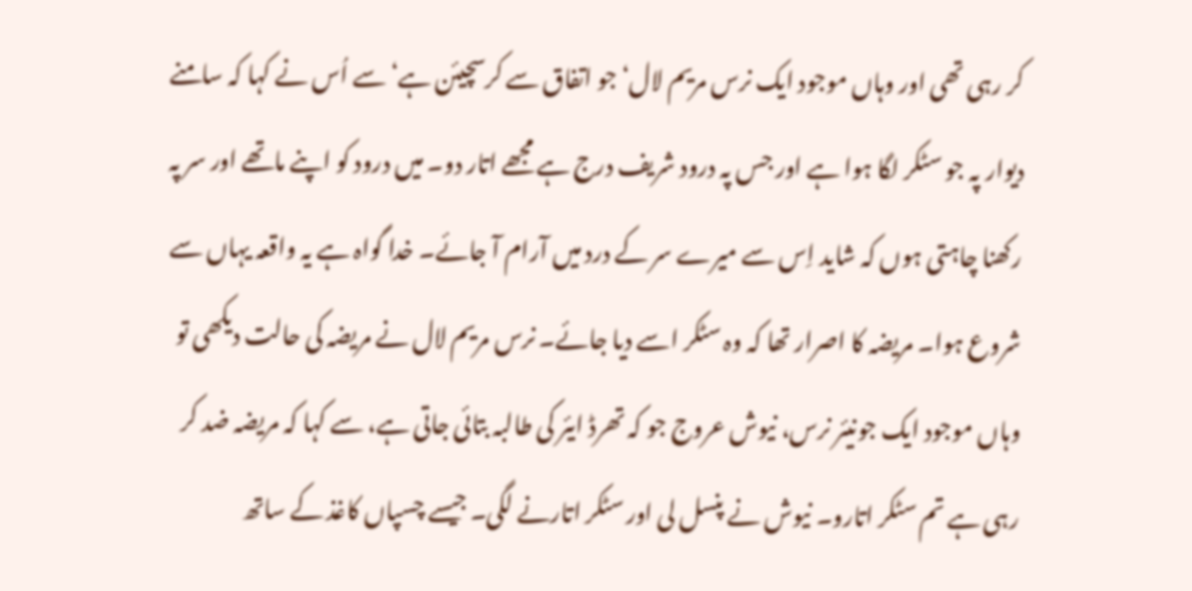کر رہی تھی اور وہاں موجود ایک نرس مریم لال‘ جو اتفاق سے کرسچیئن ہے‘ سے اُس نے کہا کہ سامنے دیوار پہ جو سٹکر لگا ہوا ہے اور جس پہ درود شریف درج ہے مجھے اتار دو۔ میں درود کو اپنے ماتھے اور سر پہ رکھنا چاہتی ہوں کہ شاید اِس سے میرے سر کے درد میں آرام آ جائے۔ خدا گواہ ہے یہ واقعہ یہاں سے شروع ہوا۔ مریضہ کا اصرار تھا کہ وہ سٹکر اسے دیا جائے۔ نرس مریم لال نے مریضہ کی حالت دیکھی تو وہاں موجود ایک جونیئر نرس، نیوش عروج جو کہ تھرڈ ایئر کی طالبہ بتائی جاتی ہے، سے کہا کہ مریضہ ضد کر رہی ہے تم سٹکر اتارو۔ نیوش نے پنسل لی اور سٹکر اتارنے لگی۔ جیسے چسپاں کاغذ کے ساتھ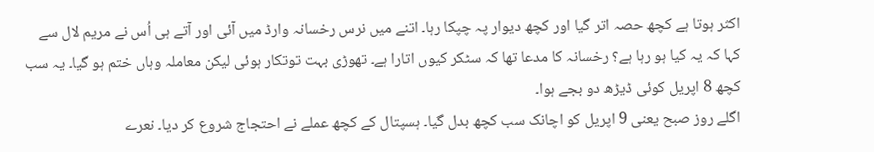اکثر ہوتا ہے کچھ حصہ اتر گیا اور کچھ دیوار پہ چپکا رہا۔ اتنے میں نرس رخسانہ وارڈ میں آئی اور آتے ہی اُس نے مریم لال سے کہا کہ یہ کیا ہو رہا ہے؟ رخسانہ کا مدعا تھا کہ سٹکر کیوں اتارا ہے۔ تھوڑی بہت توتکار ہوئی لیکن معاملہ وہاں ختم ہو گیا۔ یہ سب کچھ 8 اپریل کوئی ڈیڑھ دو بجے ہوا۔
اگلے روز صبح یعنی 9 اپریل کو اچانک سب کچھ بدل گیا۔ ہسپتال کے کچھ عملے نے احتجاج شروع کر دیا۔ نعرے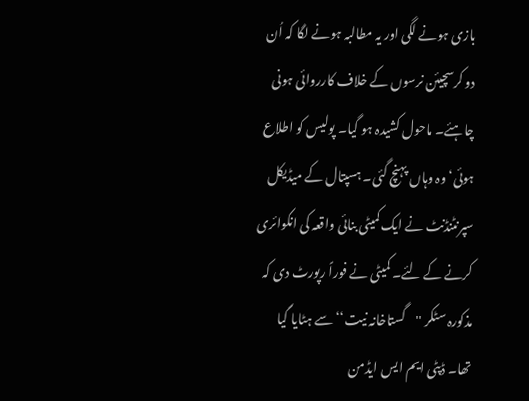بازی ہونے لگی اور یہ مطالبہ ہونے لگا کہ اُن دو کرسچیئن نرسوں کے خلاف کارروائی ہونی چاہئے۔ ماحول کشیدہ ہو گیا۔ پولیس کو اطلاع ہوئی‘ وہ وہاں پہنچ گئی۔ ہسپتال کے میڈیکل سپرنٹنڈنٹ نے ایک کمیٹی بنائی واقعہ کی انکوائری کرنے کے لئے۔ کمیٹی نے فوراً رپورٹ دی کہ مذکورہ سٹکر ''گستاخانہ نیت‘‘ سے ہٹایا گیا تھا۔ ڈپٹی ایم ایس ایڈمن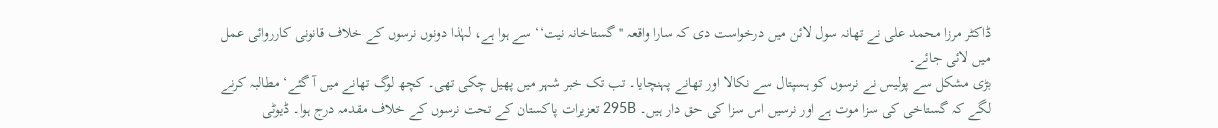ڈاکٹر مرزا محمد علی نے تھانہ سول لائن میں درخواست دی کہ سارا واقعہ ''گستاخانہ نیت‘‘ سے ہوا ہے، لہٰذا دونوں نرسوں کے خلاف قانونی کارروائی عمل میں لائی جائے۔
بڑی مشکل سے پولیس نے نرسوں کو ہسپتال سے نکالا اور تھانے پہنچایا۔ تب تک خبر شہر میں پھیل چکی تھی۔ کچھ لوگ تھانے میں آ گئے‘ مطالبہ کرنے لگے کہ گستاخی کی سزا موت ہے اور نرسیں اس سزا کی حق دار ہیں۔ 295B تعزیرات پاکستان کے تحت نرسوں کے خلاف مقدمہ درج ہوا۔ ڈیوٹی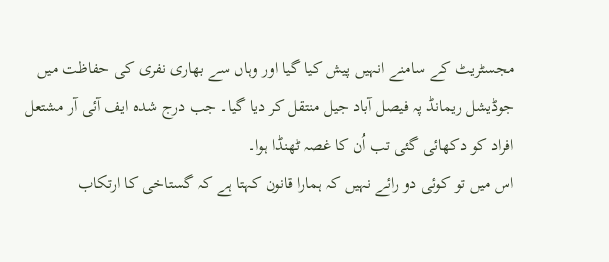مجسٹریٹ کے سامنے انہیں پیش کیا گیا اور وہاں سے بھاری نفری کی حفاظت میں جوڈیشل ریمانڈ پہ فیصل آباد جیل منتقل کر دیا گیا۔ جب درج شدہ ایف آئی آر مشتعل افراد کو دکھائی گئی تب اُن کا غصہ ٹھنڈا ہوا۔
اس میں تو کوئی دو رائے نہیں کہ ہمارا قانون کہتا ہے کہ گستاخی کا ارتکاب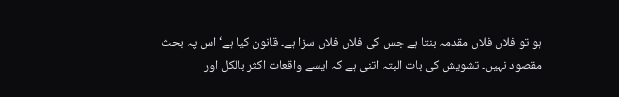ہو تو فلاں فلاں مقدمہ بنتا ہے جس کی فلاں فلاں سزا ہے۔ قانون کیا ہے‘ اس پہ بحث مقصود نہیں۔ تشویش کی بات البتہ اتنی ہے کہ ایسے واقعات اکثر بالکل اور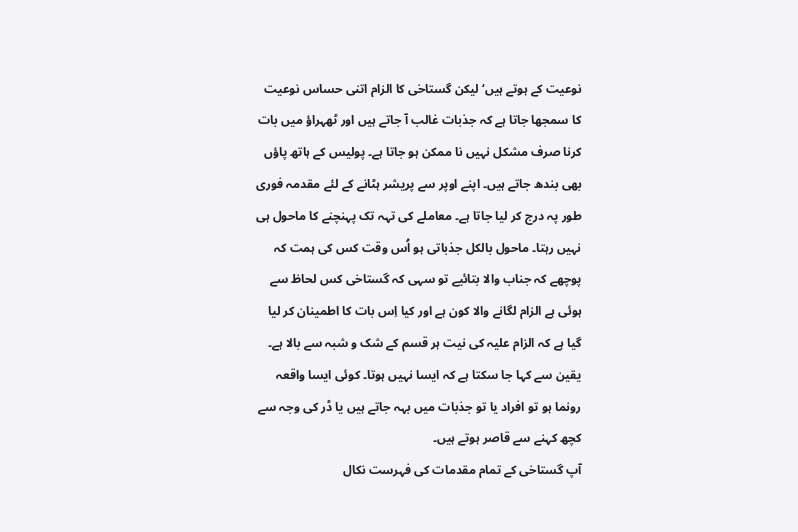نوعیت کے ہوتے ہیں‘ لیکن گستاخی کا الزام اتنی حساس نوعیت کا سمجھا جاتا ہے کہ جذبات غالب آ جاتے ہیں اور ٹھہراؤ میں بات کرنا صرف مشکل نہیں نا ممکن ہو جاتا ہے۔ پولیس کے ہاتھ پاؤں بھی بندھ جاتے ہیں۔ اپنے اوپر سے پریشر ہٹانے کے لئے مقدمہ فوری طور پہ درج کر لیا جاتا ہے۔ معاملے کی تہہ تک پہنچنے کا ماحول ہی نہیں رہتا۔ ماحول بالکل جذباتی ہو اُس وقت کس کی ہمت کہ پوچھے کہ جناب والا بتائیے تو سہی کہ گستاخی کس لحاظ سے ہوئی ہے الزام لگانے والا کون ہے اور کیا اِس بات کا اطمینان کر لیا گیا ہے کہ الزام علیہ کی نیت ہر قسم کے شک و شبہ سے بالا ہے۔ یقین سے کہا جا سکتا ہے کہ ایسا نہیں ہوتا۔ کوئی ایسا واقعہ رونما ہو تو افراد یا تو جذبات میں بہہ جاتے ہیں یا ڈر کی وجہ سے کچھ کہنے سے قاصر ہوتے ہیں۔
آپ گستاخی کے تمام مقدمات کی فہرست نکال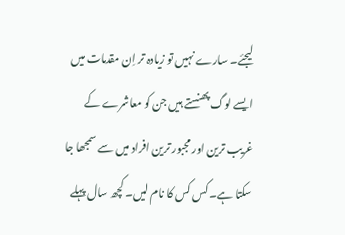لیجئے۔ سارے نہیں تو زیادہ تر اِن مقدمات میں ایسے لوگ پھنستے ہیں جن کو معاشرے کے غریب ترین اور مجبور ترین افراد میں سے سمجھا جا سکتا ہے۔ کس کس کا نام لیں۔ کچھ سال پہلے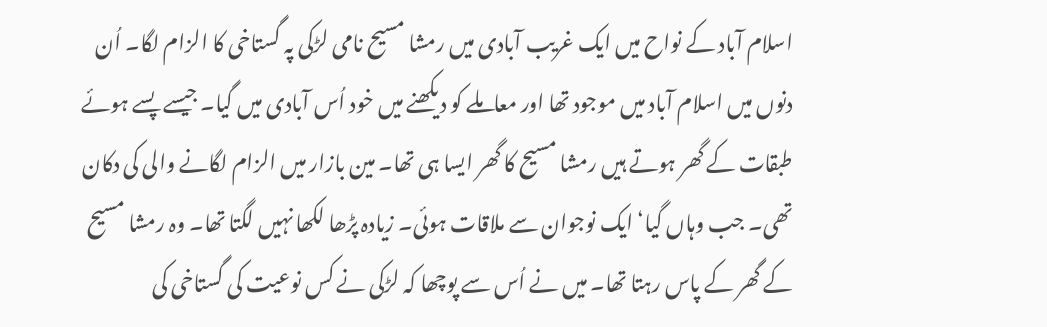اسلام آباد کے نواح میں ایک غریب آبادی میں رمشا مسیح نامی لڑکی پہ گستاخی کا الزام لگا۔ اُن دنوں میں اسلام آباد میں موجود تھا اور معاملے کو دیکھنے میں خود اُس آبادی میں گیا۔ جیسے پسے ہوئے طبقات کے گھر ہوتے ہیں رمشا مسیح کا گھر ایسا ہی تھا۔ مین بازار میں الزام لگانے والی کی دکان تھی۔ جب وہاں گیا‘ ایک نوجوان سے ملاقات ہوئی۔ زیادہ پڑھا لکھا نہیں لگتا تھا۔ وہ رمشا مسیح کے گھر کے پاس رہتا تھا۔ میں نے اُس سے پوچھا کہ لڑکی نے کس نوعیت کی گستاخی کی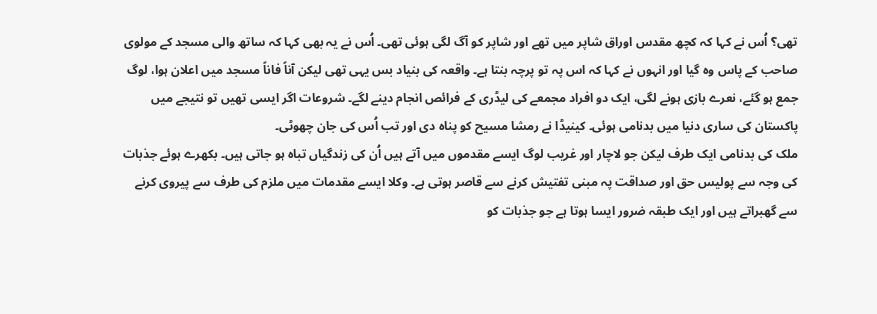تھی؟ اُس نے کہا کہ کچھ مقدس اوراق شاپر میں تھے اور شاپر کو آگ لگی ہوئی تھی۔ اُس نے یہ بھی کہا کہ ساتھ والی مسجد کے مولوی صاحب کے پاس وہ گیا اور انہوں نے کہا کہ اس پہ تو پرچہ بنتا ہے۔ واقعہ کی بنیاد بس یہی تھی لیکن آناً فاناً مسجد میں اعلان ہوا، لوگ جمع ہو گئے، نعرے بازی ہونے لگی، ایک دو افراد مجمعے کی لیڈری کے فرائص انجام دینے لگے۔ شروعات اگر ایسی تھیں تو نتیجے میں پاکستان کی ساری دنیا میں بدنامی ہوئی۔ کینیڈا نے رمشا مسیح کو پناہ دی اور تب اُس کی جان چھوٹی۔
ملک کی بدنامی ایک طرف لیکن جو لاچار اور غریب لوگ ایسے مقدموں میں آتے ہیں اُن کی زندگیاں تباہ ہو جاتی ہیں۔ بکھرے ہوئے جذبات کی وجہ سے پولیس حق اور صداقت پہ مبنی تفتیش کرنے سے قاصر ہوتی ہے۔ وکلا ایسے مقدمات میں ملزم کی طرف سے پیروی کرنے سے گھبراتے ہیں اور ایک طبقہ ضرور ایسا ہوتا ہے جو جذبات کو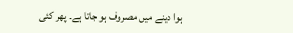ہوا دینے میں مصروف ہو جاتا ہے۔ پھر کئی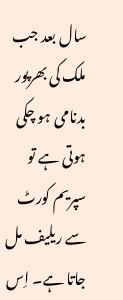سال بعد جب ملک کی بھرپور بدنامی ہو چکی ہوتی ہے تو سپریم کورٹ سے ریلیف مل جاتا ہے۔ اِس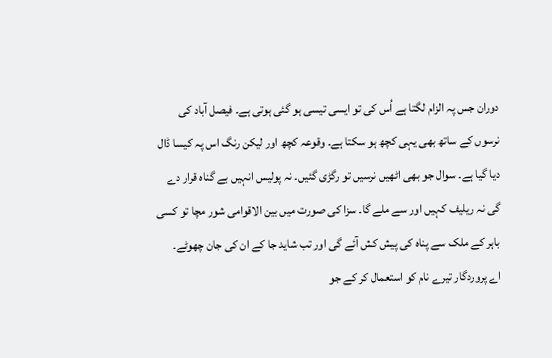دوران جس پہ الزام لگتا ہے اُس کی تو ایسی تیسی ہو گئی ہوتی ہے۔ فیصل آباد کی نرسوں کے ساتھ بھی یہی کچھ ہو سکتا ہے۔ وقوعہ کچھ اور لیکن رنگ اس پہ کیسا ڈال دیا گیا ہے۔ سوال جو بھی اٹھیں نرسیں تو رگڑی گئیں۔ نہ پولیس انہیں بے گناہ قرار دے گی نہ ریلیف کہیں اور سے ملے گا۔ سزا کی صورت میں بین الاقوامی شور مچا تو کسی باہر کے ملک سے پناہ کی پیش کش آئے گی اور تب شاید جا کے ان کی جان چھوٹے۔
اے پروردگار تیرے نام کو استعمال کر کے جو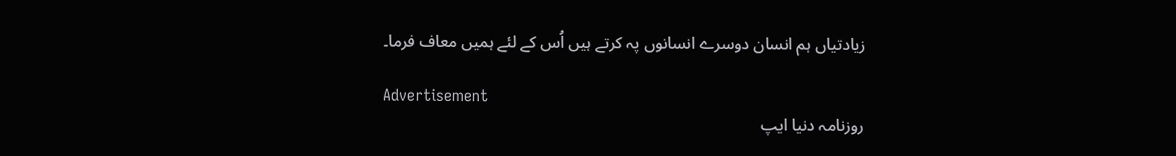زیادتیاں ہم انسان دوسرے انسانوں پہ کرتے ہیں اُس کے لئے ہمیں معاف فرما۔

Advertisement
روزنامہ دنیا ایپ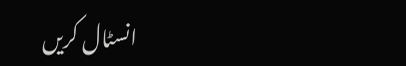انسٹال کریں